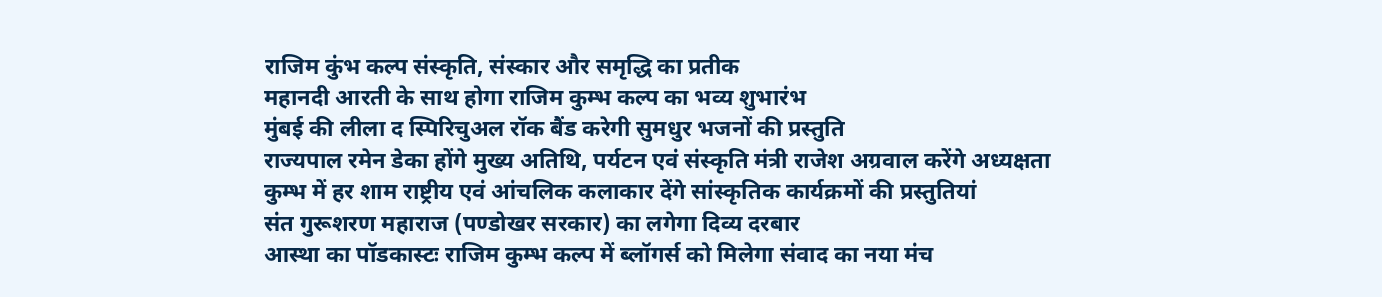राजिम कुंभ कल्प संस्कृति, संस्कार और समृद्धि का प्रतीक
महानदी आरती के साथ होगा राजिम कुम्भ कल्प का भव्य शुभारंभ
मुंबई की लीला द स्पिरिचुअल रॉक बैंड करेगी सुमधुर भजनों की प्रस्तुति
राज्यपाल रमेन डेका होंगे मुख्य अतिथि, पर्यटन एवं संस्कृति मंत्री राजेश अग्रवाल करेंगे अध्यक्षता
कुम्भ में हर शाम राष्ट्रीय एवं आंचलिक कलाकार देंगे सांस्कृतिक कार्यक्रमों की प्रस्तुतियां
संत गुरूशरण महाराज (पण्डोखर सरकार) का लगेगा दिव्य दरबार
आस्था का पॉडकास्टः राजिम कुम्भ कल्प में ब्लॉगर्स को मिलेगा संवाद का नया मंच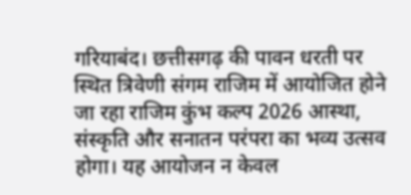गरियाबंद। छत्तीसगढ़ की पावन धरती पर स्थित त्रिवेणी संगम राजिम में आयोजित होने जा रहा राजिम कुंभ कल्प 2026 आस्था, संस्कृति और सनातन परंपरा का भव्य उत्सव होगा। यह आयोजन न केवल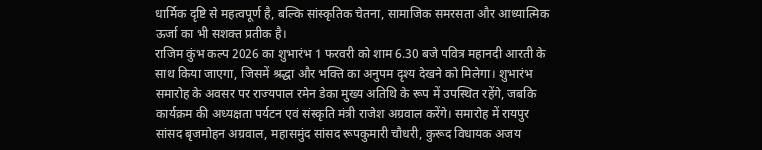धार्मिक दृष्टि से महत्वपूर्ण है, बल्कि सांस्कृतिक चेतना, सामाजिक समरसता और आध्यात्मिक ऊर्जा का भी सशक्त प्रतीक है।
राजिम कुंभ कल्प 2026 का शुभारंभ 1 फरवरी को शाम 6.30 बजे पवित्र महानदी आरती के साथ किया जाएगा, जिसमें श्रद्धा और भक्ति का अनुपम दृश्य देखने को मिलेगा। शुभारंभ समारोह के अवसर पर राज्यपाल रमेन डेका मुख्य अतिथि के रूप में उपस्थित रहेंगे, जबकि कार्यक्रम की अध्यक्षता पर्यटन एवं संस्कृति मंत्री राजेश अग्रवाल करेंगे। समारोह में रायपुर सांसद बृजमोहन अग्रवाल, महासमुंद सांसद रूपकुमारी चौधरी, कुरूद विधायक अजय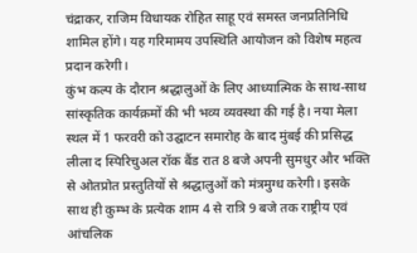चंद्राकर, राजिम विधायक रोहित साहू एवं समस्त जनप्रतिनिधि शामिल होंगे। यह गरिमामय उपस्थिति आयोजन को विशेष महत्व प्रदान करेगी।
कुंभ कल्प के दौरान श्रद्धालुओं के लिए आध्यात्मिक के साथ-साथ सांस्कृतिक कार्यक्रमों की भी भव्य व्यवस्था की गई है। नया मेला स्थल में 1 फरवरी को उद्घाटन समारोह के बाद मुंबई की प्रसिद्ध लीला द स्पिरिचुअल रॉक बैंड रात 8 बजे अपनी सुमधुर और भक्ति से ओतप्रोत प्रस्तुतियों से श्रद्धालुओं को मंत्रमुग्ध करेगी। इसके साथ ही कुम्भ के प्रत्येक शाम 4 से रात्रि 9 बजे तक राष्ट्रीय एवं आंचलिक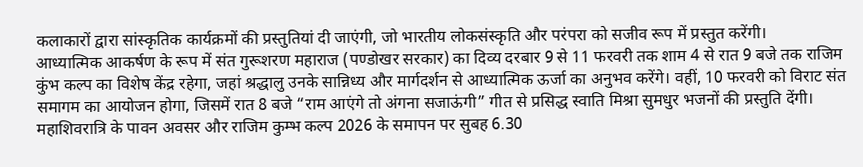कलाकारों द्वारा सांस्कृतिक कार्यक्रमों की प्रस्तुतियां दी जाएंगी, जो भारतीय लोकसंस्कृति और परंपरा को सजीव रूप में प्रस्तुत करेंगी।
आध्यात्मिक आकर्षण के रूप में संत गुरूशरण महाराज (पण्डोखर सरकार) का दिव्य दरबार 9 से 11 फरवरी तक शाम 4 से रात 9 बजे तक राजिम कुंभ कल्प का विशेष केंद्र रहेगा, जहां श्रद्धालु उनके सान्निध्य और मार्गदर्शन से आध्यात्मिक ऊर्जा का अनुभव करेंगे। वहीं, 10 फरवरी को विराट संत समागम का आयोजन होगा, जिसमें रात 8 बजे “राम आएंगे तो अंगना सजाऊंगी” गीत से प्रसिद्ध स्वाति मिश्रा सुमधुर भजनों की प्रस्तुति देंगी।
महाशिवरात्रि के पावन अवसर और राजिम कुम्भ कल्प 2026 के समापन पर सुबह 6.30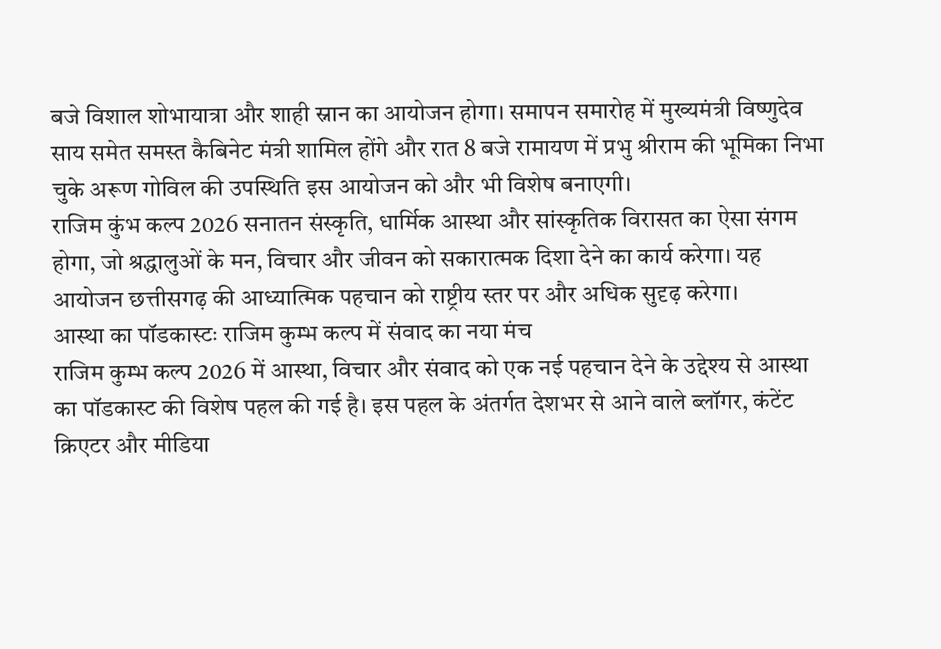बजे विशाल शोभायात्रा और शाही स्नान का आयोजन होगा। समापन समारोह में मुख्यमंत्री विष्णुदेव साय समेत समस्त कैबिनेट मंत्री शामिल होंगे और रात 8 बजे रामायण में प्रभु श्रीराम की भूमिका निभा चुके अरूण गोविल की उपस्थिति इस आयोजन को और भी विशेष बनाएगी।
राजिम कुंभ कल्प 2026 सनातन संस्कृति, धार्मिक आस्था और सांस्कृतिक विरासत का ऐसा संगम होगा, जो श्रद्धालुओं के मन, विचार और जीवन को सकारात्मक दिशा देने का कार्य करेगा। यह आयोजन छत्तीसगढ़ की आध्यात्मिक पहचान को राष्ट्रीय स्तर पर और अधिक सुदृढ़ करेगा।
आस्था का पॉडकास्टः राजिम कुम्भ कल्प में संवाद का नया मंच
राजिम कुम्भ कल्प 2026 में आस्था, विचार और संवाद को एक नई पहचान देने के उद्देश्य से आस्था का पॉडकास्ट की विशेष पहल की गई है। इस पहल के अंतर्गत देशभर से आने वाले ब्लॉगर, कंटेंट क्रिएटर और मीडिया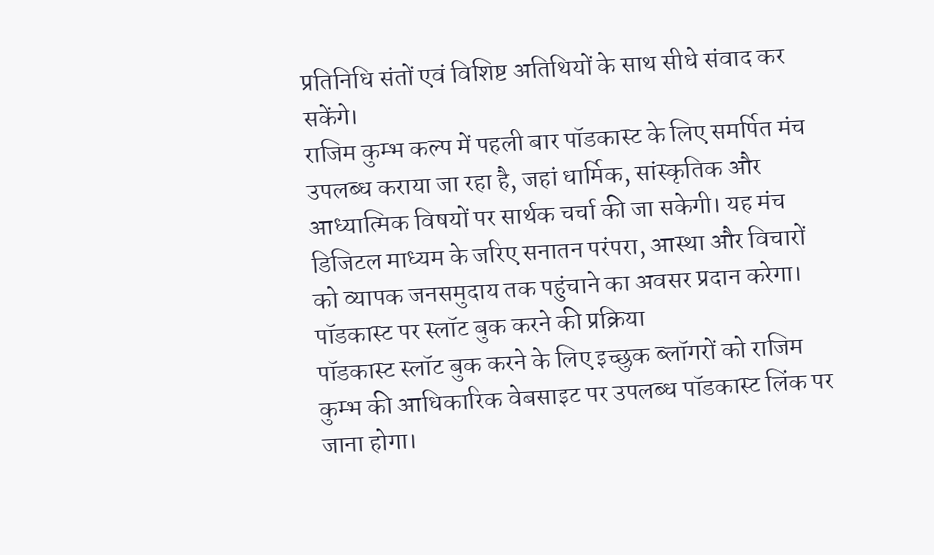प्रतिनिधि संतों एवं विशिष्ट अतिथियों के साथ सीधे संवाद कर सकेंगे।
राजिम कुम्भ कल्प में पहली बार पॉडकास्ट के लिए समर्पित मंच उपलब्ध कराया जा रहा है, जहां धार्मिक, सांस्कृतिक और आध्यात्मिक विषयों पर सार्थक चर्चा की जा सकेगी। यह मंच डिजिटल माध्यम के जरिए सनातन परंपरा, आस्था और विचारों को व्यापक जनसमुदाय तक पहुंचाने का अवसर प्रदान करेगा।
पॉडकास्ट पर स्लॉट बुक करने की प्रक्रिया
पॉडकास्ट स्लॉट बुक करने के लिए इच्छुक ब्लॉगरों को राजिम कुम्भ की आधिकारिक वेबसाइट पर उपलब्ध पॉडकास्ट लिंक पर जाना होगा।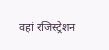वहां रजिस्ट्रेशन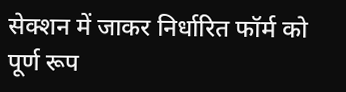सेक्शन में जाकर निर्धारित फॉर्म को पूर्ण रूप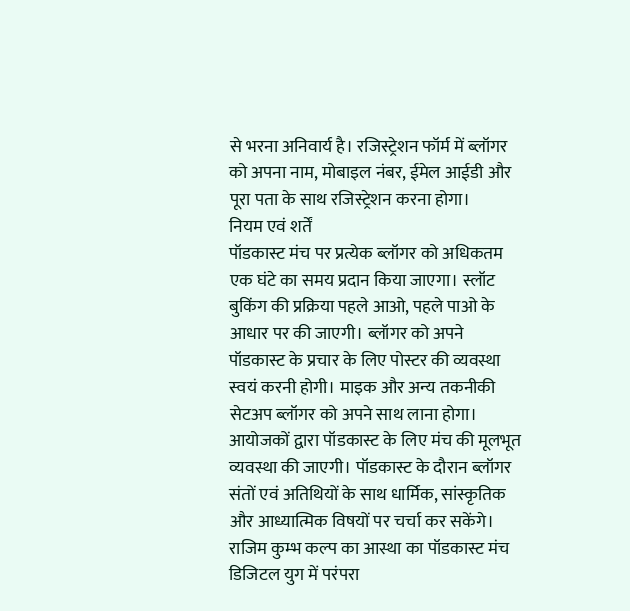से भरना अनिवार्य है। रजिस्ट्रेशन फॉर्म में ब्लॉगर को अपना नाम, मोबाइल नंबर, ईमेल आईडी और पूरा पता के साथ रजिस्ट्रेशन करना होगा।
नियम एवं शर्तें
पॉडकास्ट मंच पर प्रत्येक ब्लॉगर को अधिकतम एक घंटे का समय प्रदान किया जाएगा। स्लॉट बुकिंग की प्रक्रिया पहले आओ, पहले पाओ के आधार पर की जाएगी। ब्लॉगर को अपने पॉडकास्ट के प्रचार के लिए पोस्टर की व्यवस्था स्वयं करनी होगी। माइक और अन्य तकनीकी सेटअप ब्लॉगर को अपने साथ लाना होगा।
आयोजकों द्वारा पॉडकास्ट के लिए मंच की मूलभूत व्यवस्था की जाएगी। पॉडकास्ट के दौरान ब्लॉगर संतों एवं अतिथियों के साथ धार्मिक, सांस्कृतिक और आध्यात्मिक विषयों पर चर्चा कर सकेंगे।
राजिम कुम्भ कल्प का आस्था का पॉडकास्ट मंच डिजिटल युग में परंपरा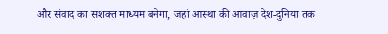और संवाद का सशक्त माध्यम बनेगा, जहां आस्था की आवाज़ देश-दुनिया तक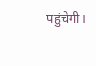पहुंचेगी।